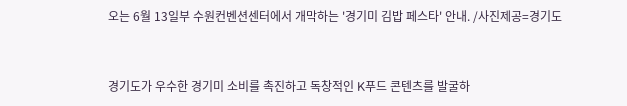오는 6월 13일부 수원컨벤션센터에서 개막하는 '경기미 김밥 페스타' 안내. /사진제공=경기도


경기도가 우수한 경기미 소비를 촉진하고 독창적인 K푸드 콘텐츠를 발굴하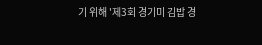기 위해 '제3회 경기미 김밥 경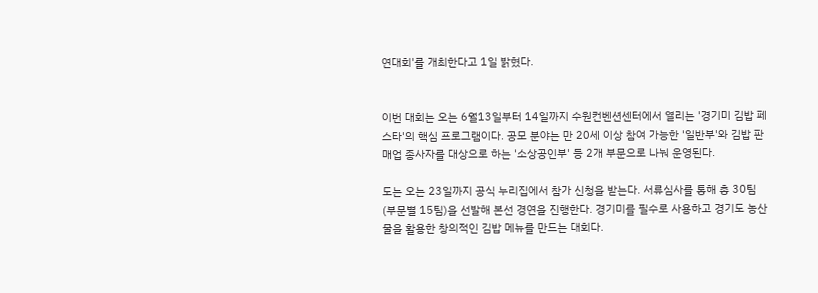연대회'를 개최한다고 1일 밝혔다.


이번 대회는 오는 6월13일부터 14일까지 수원컨벤션센터에서 열리는 '경기미 김밥 페스타'의 핵심 프로그램이다. 공모 분야는 만 20세 이상 참여 가능한 '일반부'와 김밥 판매업 종사자를 대상으로 하는 '소상공인부' 등 2개 부문으로 나눠 운영된다.

도는 오는 23일까지 공식 누리집에서 참가 신청을 받는다. 서류심사를 통해 총 30팀(부문별 15팀)을 선발해 본선 경연을 진행한다. 경기미를 필수로 사용하고 경기도 농산물을 활용한 창의적인 김밥 메뉴를 만드는 대회다.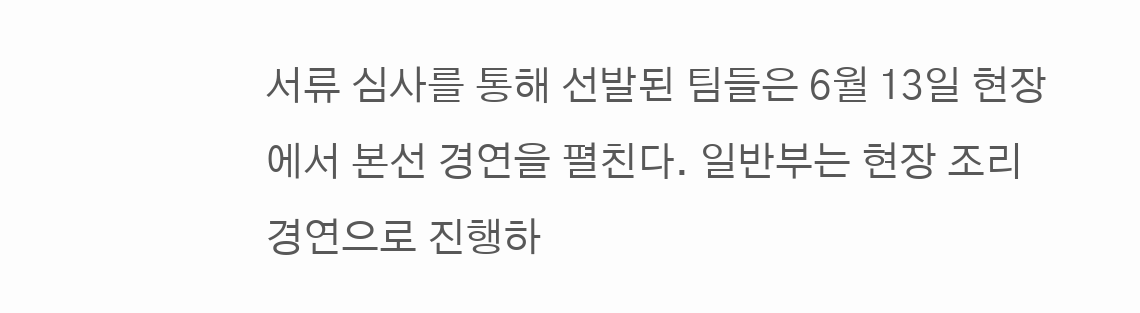서류 심사를 통해 선발된 팀들은 6월 13일 현장에서 본선 경연을 펼친다. 일반부는 현장 조리 경연으로 진행하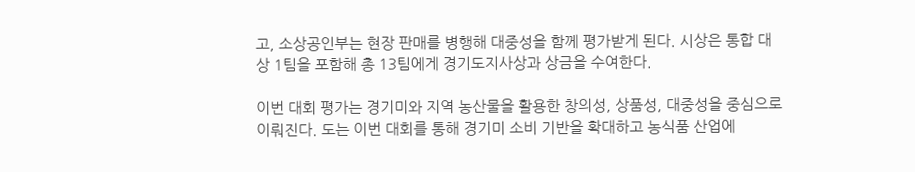고, 소상공인부는 현장 판매를 병행해 대중성을 함께 평가받게 된다. 시상은 통합 대상 1팀을 포함해 총 13팀에게 경기도지사상과 상금을 수여한다.

이번 대회 평가는 경기미와 지역 농산물을 활용한 창의성, 상품성, 대중성을 중심으로 이뤄진다. 도는 이번 대회를 통해 경기미 소비 기반을 확대하고 농식품 산업에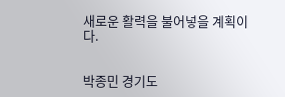새로운 활력을 불어넣을 계획이다.


박종민 경기도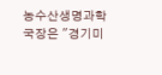농수산생명과학국장은 "경기미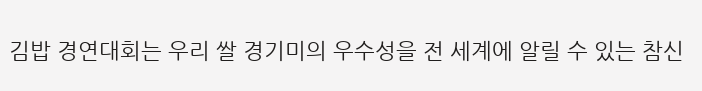김밥 경연대회는 우리 쌀 경기미의 우수성을 전 세계에 알릴 수 있는 참신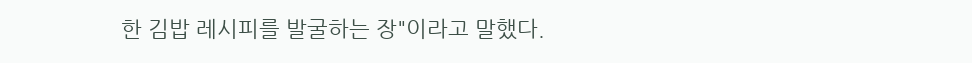한 김밥 레시피를 발굴하는 장"이라고 말했다.